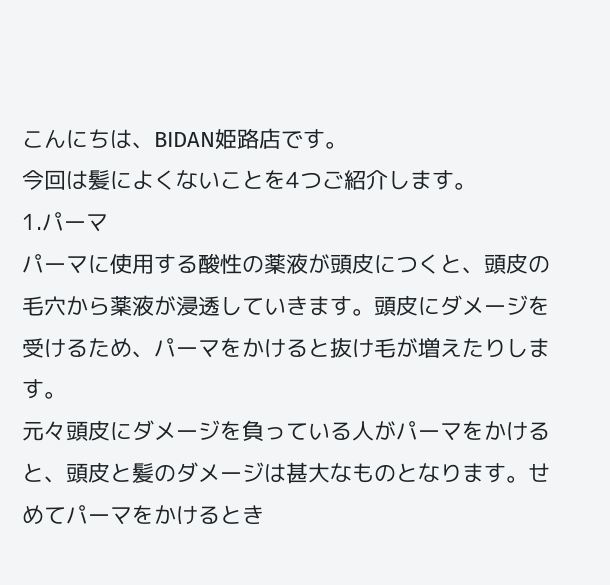こんにちは、BIDAN姫路店です。
今回は髪によくないことを4つご紹介します。
1.パーマ
パーマに使用する酸性の薬液が頭皮につくと、頭皮の毛穴から薬液が浸透していきます。頭皮にダメージを受けるため、パーマをかけると抜け毛が増えたりします。
元々頭皮にダメージを負っている人がパーマをかけると、頭皮と髪のダメージは甚大なものとなります。せめてパーマをかけるとき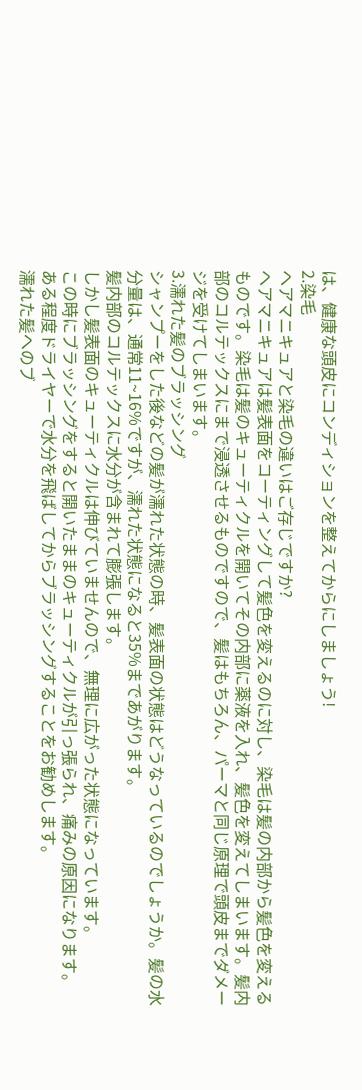は、健康な頭皮にコンディションを整えてからにしましょう!
2.染毛
ヘアマニキュアと染毛の違いはご存じですか?
ヘアマニキュアは髪表面をコーティングして髪色を変えるのに対し、染毛は髪の内部から髪色を変えるものです。染毛は髪のキューティクルを開いてその内部に薬液を入れ、髪色を変えてしまいます。髪内部のコルテックスにまで浸透させるものですので、髪はもちろん、パーマと同じ原理で頭皮までダメージを受けてしまいます。
3.濡れた髪のブラッシング
シャンプーをした後などの髪が濡れた状態の時、髪表面の状態はどうなっているのでしょうか。髪の水分量は、通常11~16%ですが、濡れた状態になると35%まであがります。
髪内部のコルテックスに水分が含まれて膨張します。
しかし髪表面のキューティクルは伸びていませんので、無理に広がった状態になっています。
この時にブラッシングをすると開いたままのキューティクルが引っ張られ、痛みの原因になります。
ある程度ドライヤーで水分を飛ばしてからブラッシングすることをお勧めします。
濡れた髪へのブ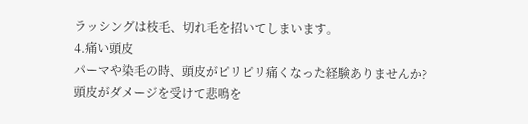ラッシングは枝毛、切れ毛を招いてしまいます。
4.痛い頭皮
パーマや染毛の時、頭皮がピリピリ痛くなった経験ありませんか?
頭皮がダメージを受けて悲鳴を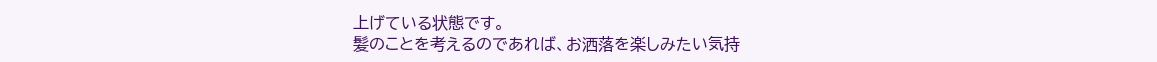上げている状態です。
髪のことを考えるのであれば、お洒落を楽しみたい気持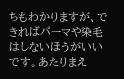ちもわかりますが、できればパーマや染毛はしないほうがいいです。あたりまえ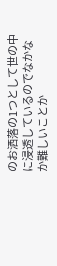のお洒落の1つとして世の中に浸透しているのでなかなか難しいことか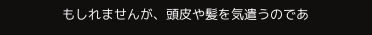もしれませんが、頭皮や髪を気遣うのであ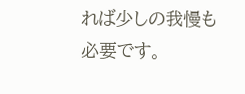れば少しの我慢も必要です。